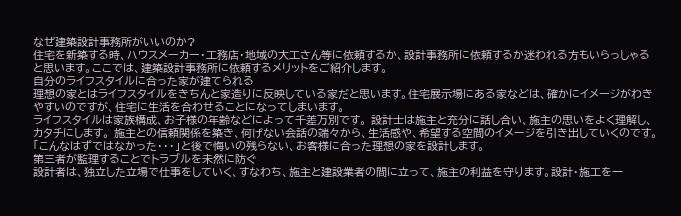なぜ建築設計事務所がいいのか?
住宅を新築する時、ハウスメーカー・工務店・地域の大工さん等に依頼するか、設計事務所に依頼するか迷われる方もいらっしゃると思います。ここでは、建築設計事務所に依頼するメリットをご紹介します。
自分のライフスタイルに合った家が建てられる
理想の家とはライフスタイルをきちんと家造りに反映している家だと思います。住宅展示場にある家などは、確かにイメージがわきやすいのですが、住宅に生活を合わせることになってしまいます。
ライフスタイルは家族構成、お子様の年齢などによって千差万別です。 設計士は施主と充分に話し合い、施主の思いをよく理解し、カタチにします。 施主との信頼関係を築き、何げない会話の端々から、生活感や、希望する空間のイメージを引き出していくのです。
「こんなはずではなかった・・・」と後で悔いの残らない、お客様に合った理想の家を設計します。
第三者が監理することでトラブルを未然に防ぐ
設計者は、独立した立場で仕事をしていく、すなわち、施主と建設業者の間に立って、施主の利益を守ります。設計・施工を一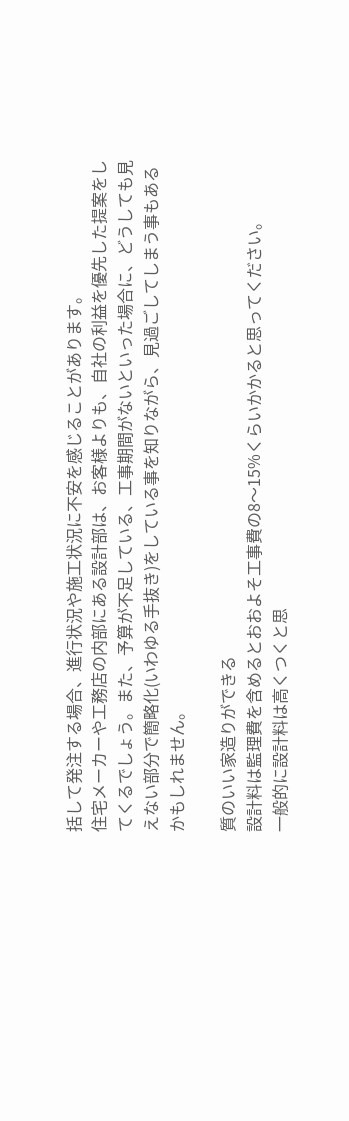括して発注する場合、進行状況や施工状況に不安を感じることがあります。
住宅メーカーや工務店の内部にある設計部は、お客様よりも、自社の利益を優先した提案をしてくるでしょう。また、予算が不足している、工事期間がないといった場合に、どうしても見えない部分で簡略化(いわゆる手抜き)をしている事を知りながら、見過ごしてしまう事もあるかもしれません。

質のいい家造りができる
設計料は監理費を含めるとおおよそ工事費の8〜15%くらいかかると思ってください。
一般的に設計料は高くつくと思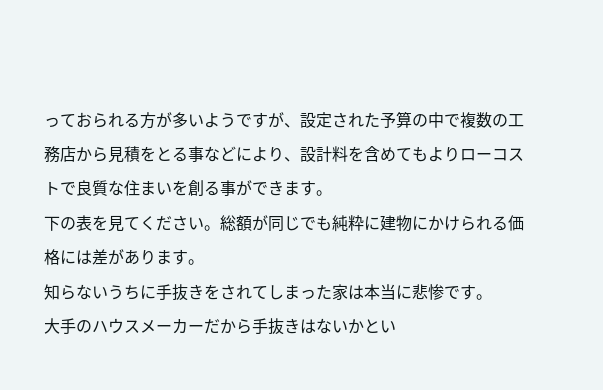っておられる方が多いようですが、設定された予算の中で複数の工務店から見積をとる事などにより、設計料を含めてもよりローコストで良質な住まいを創る事ができます。
下の表を見てください。総額が同じでも純粋に建物にかけられる価格には差があります。
知らないうちに手抜きをされてしまった家は本当に悲惨です。
大手のハウスメーカーだから手抜きはないかとい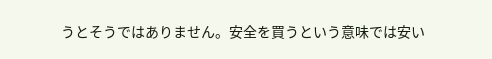うとそうではありません。安全を買うという意味では安い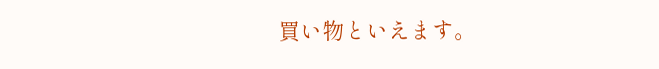買い物といえます。